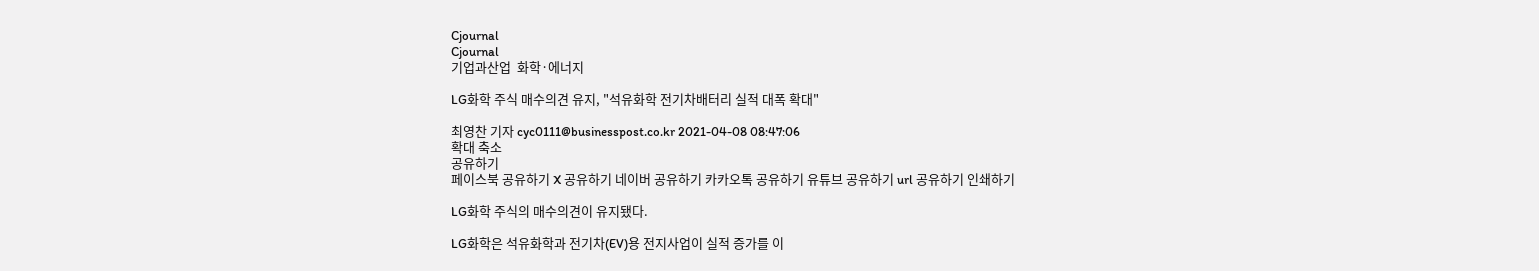Cjournal
Cjournal
기업과산업  화학·에너지

LG화학 주식 매수의견 유지, "석유화학 전기차배터리 실적 대폭 확대"

최영찬 기자 cyc0111@businesspost.co.kr 2021-04-08 08:47:06
확대 축소
공유하기
페이스북 공유하기 X 공유하기 네이버 공유하기 카카오톡 공유하기 유튜브 공유하기 url 공유하기 인쇄하기

LG화학 주식의 매수의견이 유지됐다.

LG화학은 석유화학과 전기차(EV)용 전지사업이 실적 증가를 이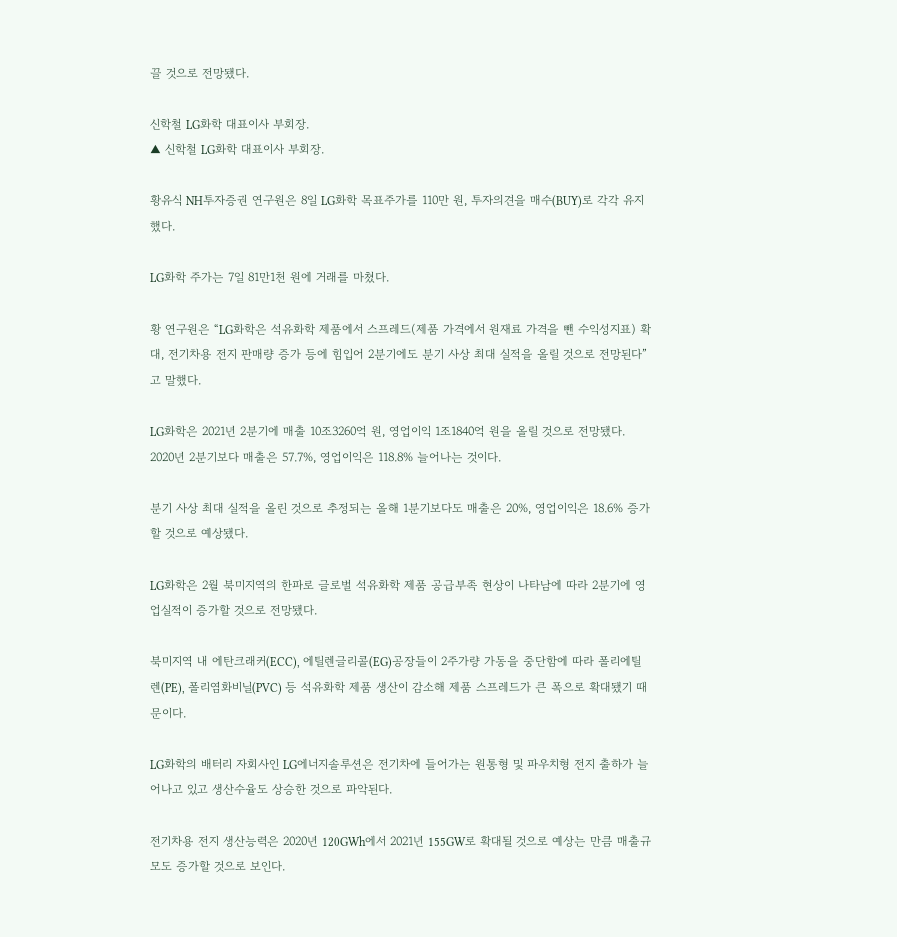끌 것으로 전망됐다.

신학철 LG화학 대표이사 부회장.
▲ 신학철 LG화학 대표이사 부회장.

황유식 NH투자증권 연구원은 8일 LG화학 목표주가를 110만 원, 투자의견을 매수(BUY)로 각각 유지했다.

LG화학 주가는 7일 81만1천 원에 거래를 마쳤다.

황 연구원은 “LG화학은 석유화학 제품에서 스프레드(제품 가격에서 원재료 가격을 뺀 수익성지표) 확대, 전기차용 전지 판매량 증가 등에 힘입어 2분기에도 분기 사상 최대 실적을 올릴 것으로 전망된다”고 말했다.

LG화학은 2021년 2분기에 매출 10조3260억 원, 영업이익 1조1840억 원을 올릴 것으로 전망됐다. 2020년 2분기보다 매출은 57.7%, 영업이익은 118.8% 늘어나는 것이다.

분기 사상 최대 실적을 올린 것으로 추정되는 올해 1분기보다도 매출은 20%, 영업이익은 18.6% 증가할 것으로 예상됐다.

LG화학은 2월 북미지역의 한파로 글로벌 석유화학 제품 공급부족 현상이 나타남에 따라 2분기에 영업실적이 증가할 것으로 전망됐다.

북미지역 내 에탄크래커(ECC), 에틸렌글리콜(EG)공장들이 2주가량 가동을 중단함에 따라 폴리에틸렌(PE), 폴리염화비닐(PVC) 등 석유화학 제품 생산이 감소해 제품 스프레드가 큰 폭으로 확대됐기 때문이다.

LG화학의 배터리 자회사인 LG에너지솔루션은 전기차에 들어가는 원통형 및 파우치형 전지 출하가 늘어나고 있고 생산수율도 상승한 것으로 파악된다.

전기차용 전지 생산능력은 2020년 120GWh에서 2021년 155GW로 확대될 것으로 예상는 만큼 매출규모도 증가할 것으로 보인다.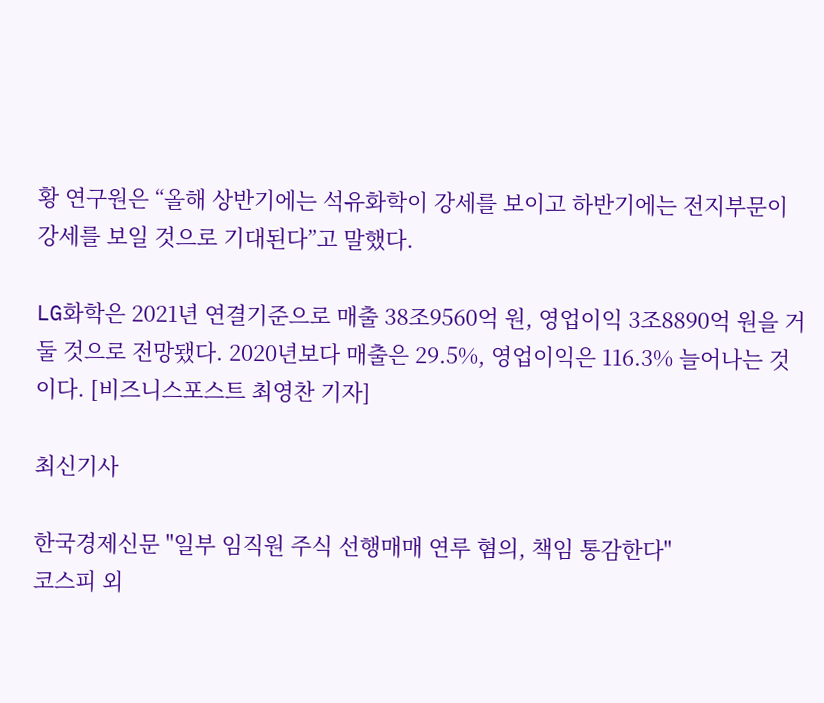황 연구원은 “올해 상반기에는 석유화학이 강세를 보이고 하반기에는 전지부문이 강세를 보일 것으로 기대된다”고 말했다.

LG화학은 2021년 연결기준으로 매출 38조9560억 원, 영업이익 3조8890억 원을 거둘 것으로 전망됐다. 2020년보다 매출은 29.5%, 영업이익은 116.3% 늘어나는 것이다. [비즈니스포스트 최영찬 기자]

최신기사

한국경제신문 "일부 임직원 주식 선행매매 연루 혐의, 책임 통감한다"
코스피 외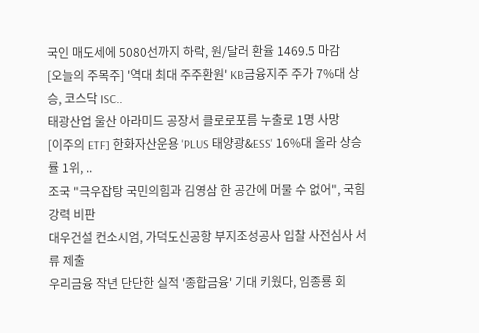국인 매도세에 5080선까지 하락, 원/달러 환율 1469.5 마감
[오늘의 주목주] '역대 최대 주주환원' KB금융지주 주가 7%대 상승, 코스닥 ISC..
태광산업 울산 아라미드 공장서 클로로포름 누출로 1명 사망
[이주의 ETF] 한화자산운용 'PLUS 태양광&ESS' 16%대 올라 상승률 1위, ..
조국 "극우잡탕 국민의힘과 김영삼 한 공간에 머물 수 없어", 국힘 강력 비판
대우건설 컨소시엄, 가덕도신공항 부지조성공사 입찰 사전심사 서류 제출
우리금융 작년 단단한 실적 '종합금융' 기대 키웠다, 임종룡 회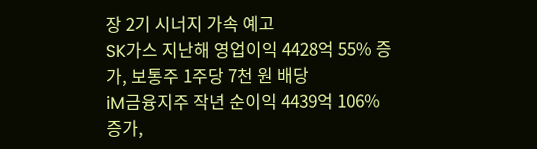장 2기 시너지 가속 예고
SK가스 지난해 영업이익 4428억 55% 증가, 보통주 1주당 7천 원 배당
iM금융지주 작년 순이익 4439억 106% 증가,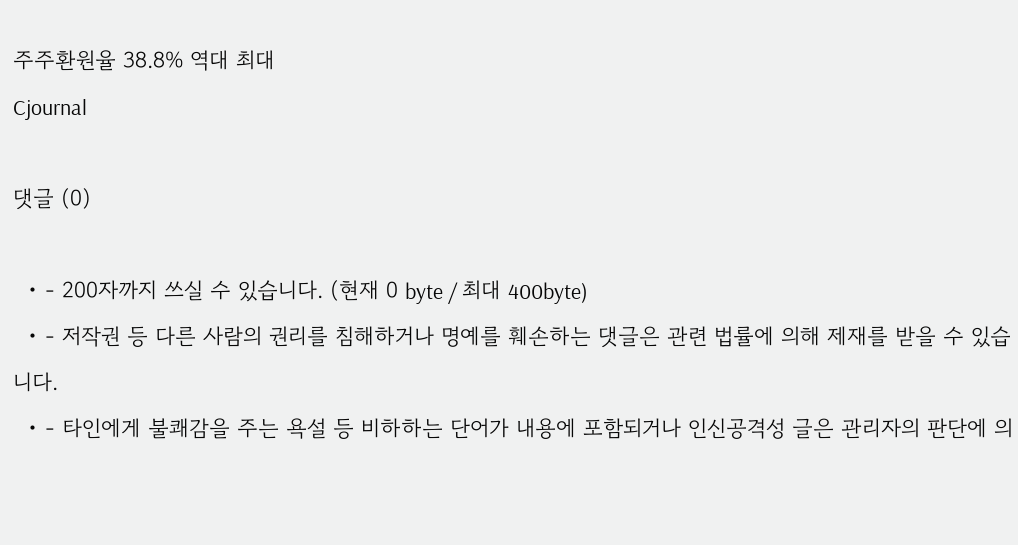주주환원율 38.8% 역대 최대
Cjournal

댓글 (0)

  • - 200자까지 쓰실 수 있습니다. (현재 0 byte / 최대 400byte)
  • - 저작권 등 다른 사람의 권리를 침해하거나 명예를 훼손하는 댓글은 관련 법률에 의해 제재를 받을 수 있습니다.
  • - 타인에게 불쾌감을 주는 욕설 등 비하하는 단어가 내용에 포함되거나 인신공격성 글은 관리자의 판단에 의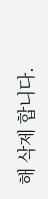해 삭제 합니다.